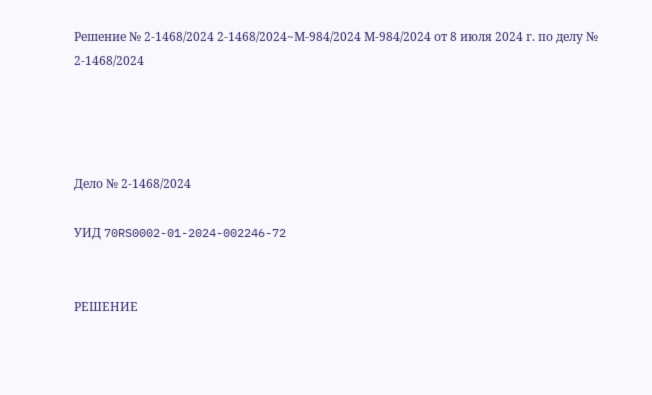Решение № 2-1468/2024 2-1468/2024~М-984/2024 М-984/2024 от 8 июля 2024 г. по делу № 2-1468/2024




Дело № 2-1468/2024

УИД 70RS0002-01-2024-002246-72


РЕШЕНИЕ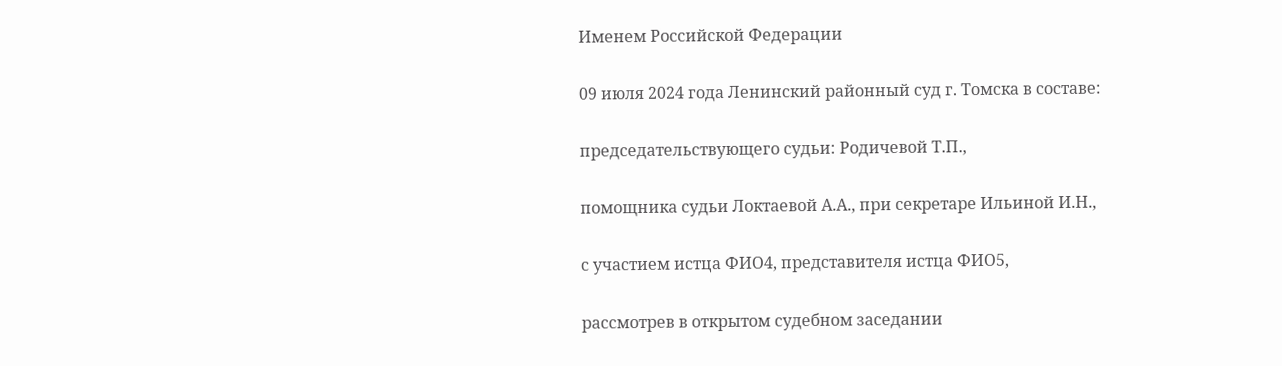Именем Российской Федерации

09 июля 2024 года Ленинский районный суд г. Томска в составе:

председательствующего судьи: Родичевой Т.П.,

помощника судьи Локтаевой А.А., при секретаре Ильиной И.Н.,

с участием истца ФИО4, представителя истца ФИО5,

рассмотрев в открытом судебном заседании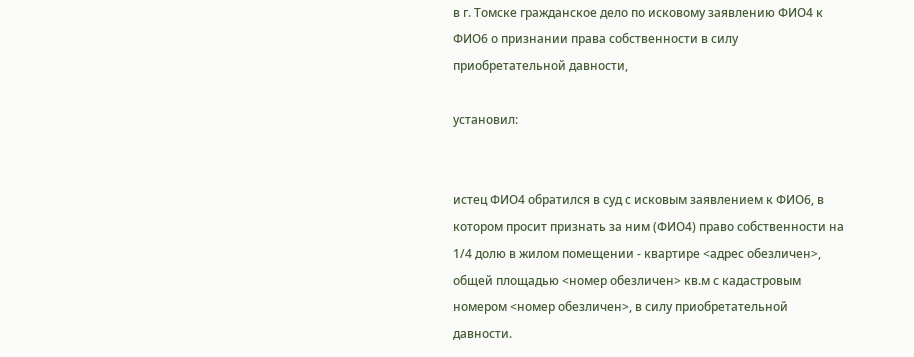в г. Томске гражданское дело по исковому заявлению ФИО4 к ФИО6 о признании права собственности в силу приобретательной давности,

установил:


истец ФИО4 обратился в суд с исковым заявлением к ФИО6, в котором просит признать за ним (ФИО4) право собственности на 1/4 долю в жилом помещении - квартире <адрес обезличен>, общей площадью <номер обезличен> кв.м с кадастровым номером <номер обезличен>, в силу приобретательной давности.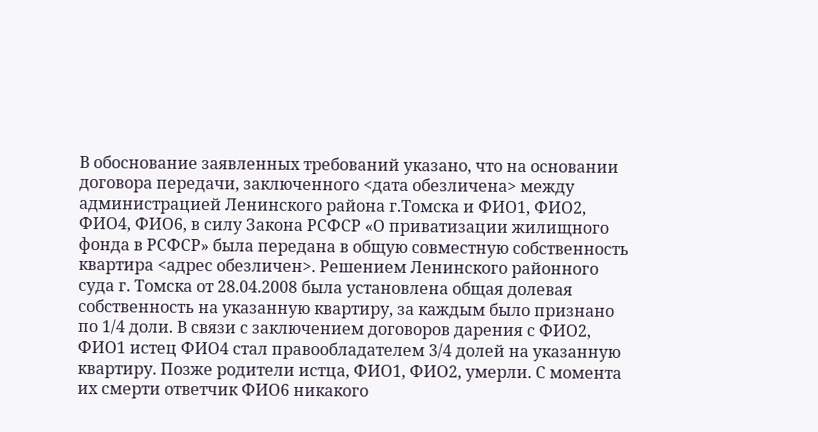В обоснование заявленных требований указано, что на основании договора передачи, заключенного <дата обезличена> между администрацией Ленинского района г.Томска и ФИО1, ФИО2, ФИО4, ФИО6, в силу Закона РСФСР «О приватизации жилищного фонда в РСФСР» была передана в общую совместную собственность квартира <адрес обезличен>. Решением Ленинского районного суда г. Томска от 28.04.2008 была установлена общая долевая собственность на указанную квартиру, за каждым было признано по 1/4 доли. В связи с заключением договоров дарения с ФИО2, ФИО1 истец ФИО4 стал правообладателем 3/4 долей на указанную квартиру. Позже родители истца, ФИО1, ФИО2, умерли. С момента их смерти ответчик ФИО6 никакого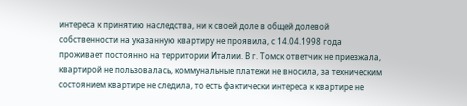интереса к принятию наследства, ни к своей доле в общей долевой собственности на указанную квартиру не проявила, с 14.04.1998 года проживает постоянно на территории Италии. В г. Томск ответчик не приезжала, квартирой не пользовалась, коммунальные платежи не вносила, за техническим состоянием квартире не следила, то есть фактически интереса к квартире не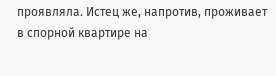проявляла. Истец же, напротив, проживает в спорной квартире на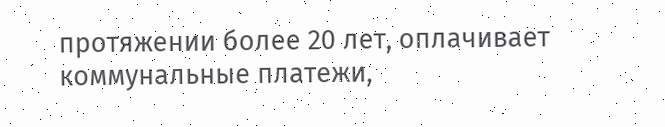протяжении более 20 лет, оплачивает коммунальные платежи,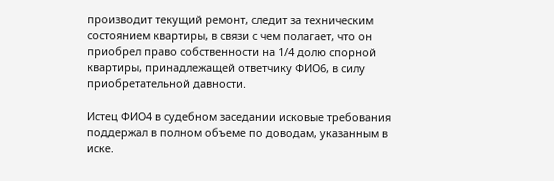производит текущий ремонт, следит за техническим состоянием квартиры, в связи с чем полагает, что он приобрел право собственности на 1/4 долю спорной квартиры, принадлежащей ответчику ФИО6, в силу приобретательной давности.

Истец ФИО4 в судебном заседании исковые требования поддержал в полном объеме по доводам, указанным в иске.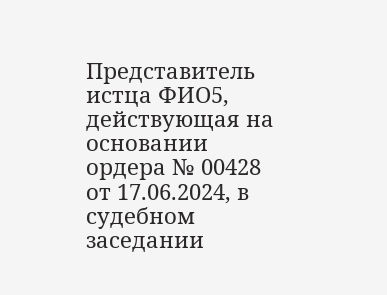Представитель истца ФИО5, действующая на основании ордера № 00428 от 17.06.2024, в судебном заседании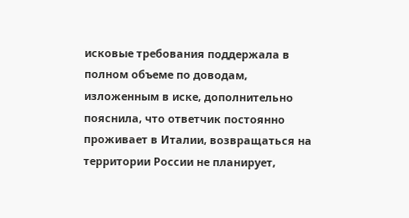исковые требования поддержала в полном объеме по доводам, изложенным в иске, дополнительно пояснила, что ответчик постоянно проживает в Италии, возвращаться на территории России не планирует,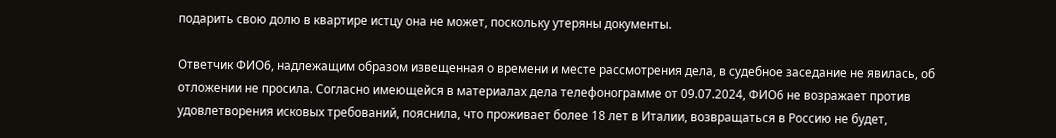подарить свою долю в квартире истцу она не может, поскольку утеряны документы.

Ответчик ФИО6, надлежащим образом извещенная о времени и месте рассмотрения дела, в судебное заседание не явилась, об отложении не просила. Согласно имеющейся в материалах дела телефонограмме от 09.07.2024, ФИО6 не возражает против удовлетворения исковых требований, пояснила, что проживает более 18 лет в Италии, возвращаться в Россию не будет,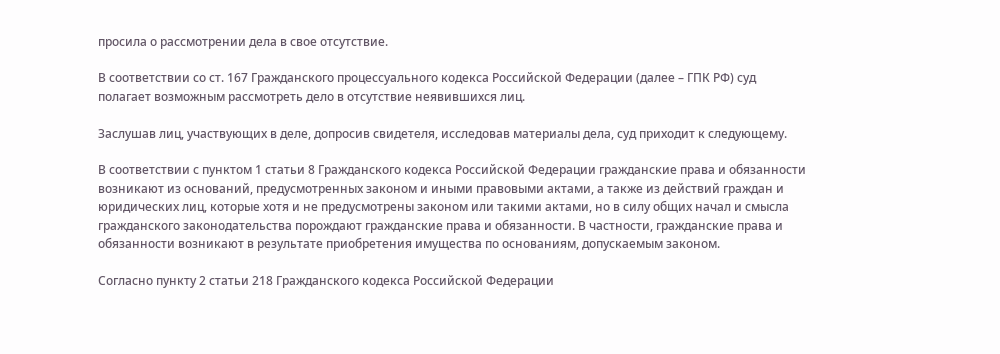просила о рассмотрении дела в свое отсутствие.

В соответствии со ст. 167 Гражданского процессуального кодекса Российской Федерации (далее – ГПК РФ) суд полагает возможным рассмотреть дело в отсутствие неявившихся лиц.

Заслушав лиц, участвующих в деле, допросив свидетеля, исследовав материалы дела, суд приходит к следующему.

В соответствии с пунктом 1 статьи 8 Гражданского кодекса Российской Федерации гражданские права и обязанности возникают из оснований, предусмотренных законом и иными правовыми актами, а также из действий граждан и юридических лиц, которые хотя и не предусмотрены законом или такими актами, но в силу общих начал и смысла гражданского законодательства порождают гражданские права и обязанности. В частности, гражданские права и обязанности возникают в результате приобретения имущества по основаниям, допускаемым законом.

Согласно пункту 2 статьи 218 Гражданского кодекса Российской Федерации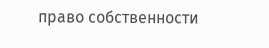право собственности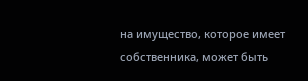на имущество, которое имеет собственника, может быть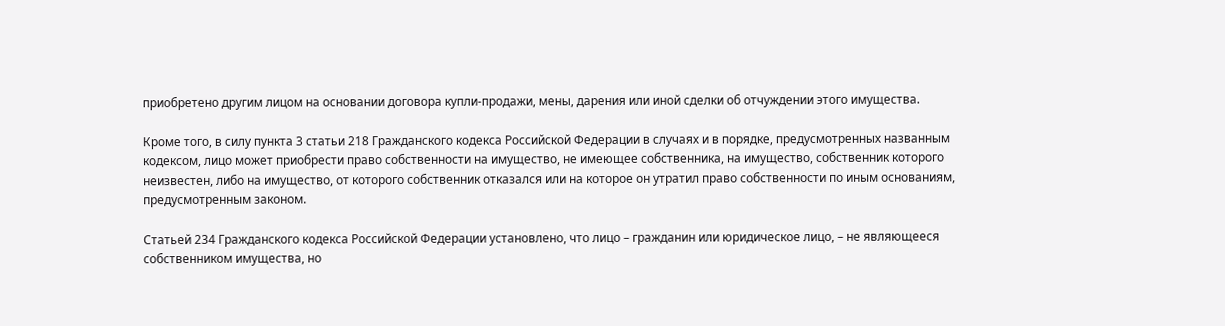приобретено другим лицом на основании договора купли-продажи, мены, дарения или иной сделки об отчуждении этого имущества.

Кроме того, в силу пункта 3 статьи 218 Гражданского кодекса Российской Федерации в случаях и в порядке, предусмотренных названным кодексом, лицо может приобрести право собственности на имущество, не имеющее собственника, на имущество, собственник которого неизвестен, либо на имущество, от которого собственник отказался или на которое он утратил право собственности по иным основаниям, предусмотренным законом.

Статьей 234 Гражданского кодекса Российской Федерации установлено, что лицо – гражданин или юридическое лицо, – не являющееся собственником имущества, но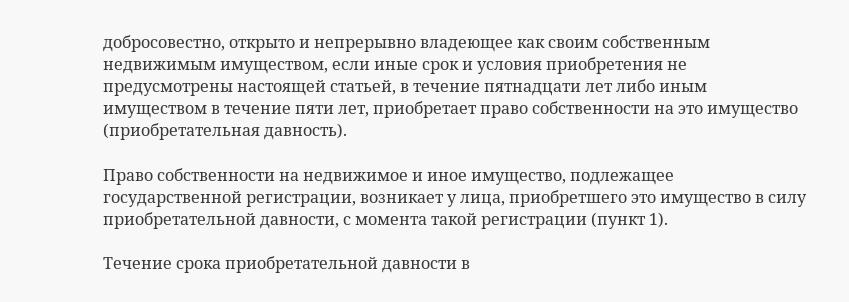добросовестно, открыто и непрерывно владеющее как своим собственным недвижимым имуществом, если иные срок и условия приобретения не предусмотрены настоящей статьей, в течение пятнадцати лет либо иным имуществом в течение пяти лет, приобретает право собственности на это имущество (приобретательная давность).

Право собственности на недвижимое и иное имущество, подлежащее государственной регистрации, возникает у лица, приобретшего это имущество в силу приобретательной давности, с момента такой регистрации (пункт 1).

Течение срока приобретательной давности в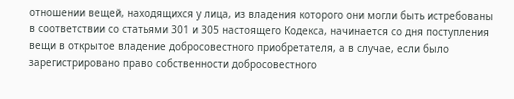отношении вещей, находящихся у лица, из владения которого они могли быть истребованы в соответствии со статьями 301 и 305 настоящего Кодекса, начинается со дня поступления вещи в открытое владение добросовестного приобретателя, а в случае, если было зарегистрировано право собственности добросовестного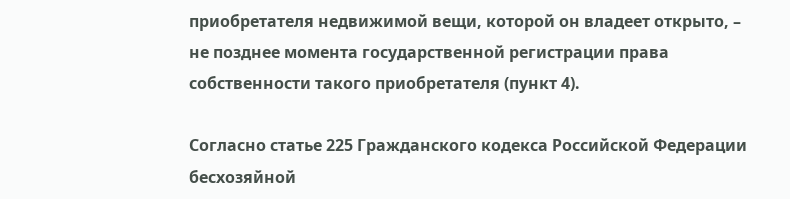приобретателя недвижимой вещи, которой он владеет открыто, – не позднее момента государственной регистрации права собственности такого приобретателя (пункт 4).

Согласно статье 225 Гражданского кодекса Российской Федерации бесхозяйной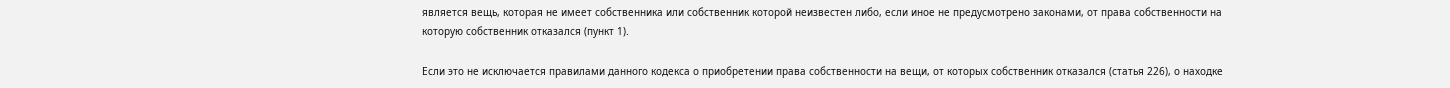является вещь, которая не имеет собственника или собственник которой неизвестен либо, если иное не предусмотрено законами, от права собственности на которую собственник отказался (пункт 1).

Если это не исключается правилами данного кодекса о приобретении права собственности на вещи, от которых собственник отказался (статья 226), о находке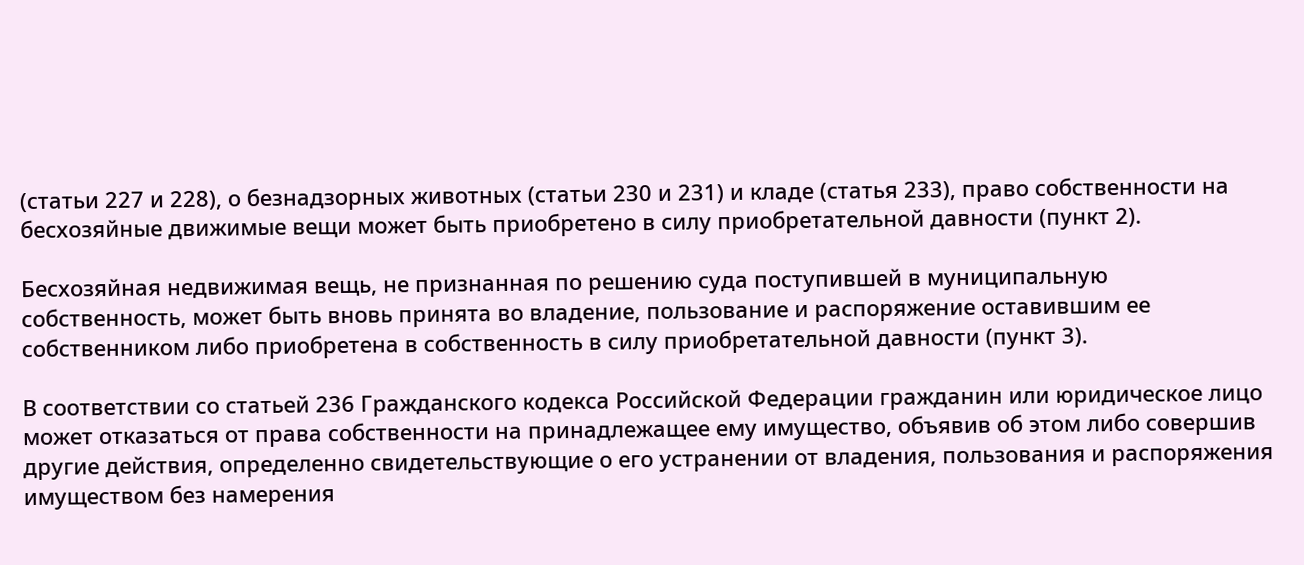(статьи 227 и 228), о безнадзорных животных (статьи 230 и 231) и кладе (статья 233), право собственности на бесхозяйные движимые вещи может быть приобретено в силу приобретательной давности (пункт 2).

Бесхозяйная недвижимая вещь, не признанная по решению суда поступившей в муниципальную собственность, может быть вновь принята во владение, пользование и распоряжение оставившим ее собственником либо приобретена в собственность в силу приобретательной давности (пункт 3).

В соответствии со статьей 236 Гражданского кодекса Российской Федерации гражданин или юридическое лицо может отказаться от права собственности на принадлежащее ему имущество, объявив об этом либо совершив другие действия, определенно свидетельствующие о его устранении от владения, пользования и распоряжения имуществом без намерения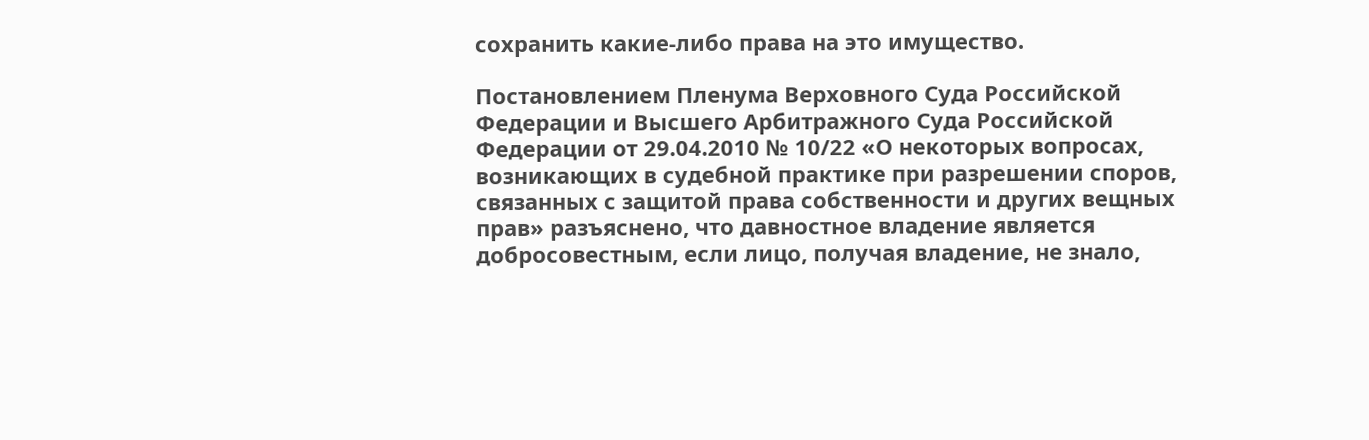сохранить какие-либо права на это имущество.

Постановлением Пленума Верховного Суда Российской Федерации и Высшего Арбитражного Суда Российской Федерации от 29.04.2010 № 10/22 «О некоторых вопросах, возникающих в судебной практике при разрешении споров, связанных с защитой права собственности и других вещных прав» разъяснено, что давностное владение является добросовестным, если лицо, получая владение, не знало,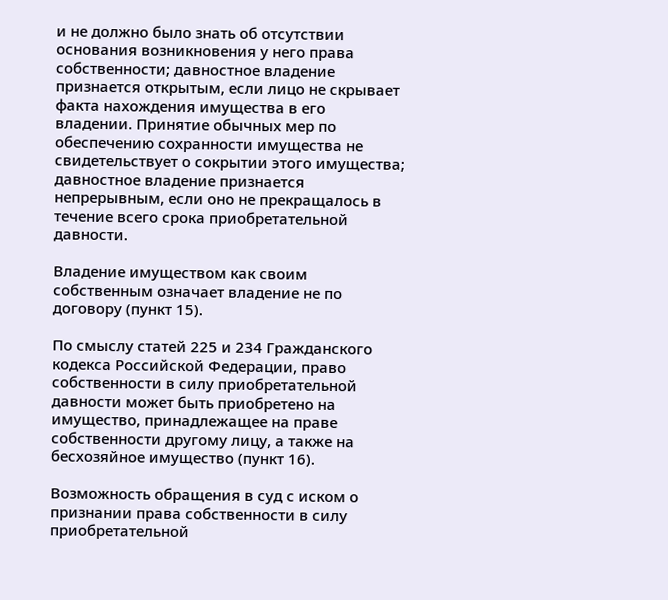и не должно было знать об отсутствии основания возникновения у него права собственности; давностное владение признается открытым, если лицо не скрывает факта нахождения имущества в его владении. Принятие обычных мер по обеспечению сохранности имущества не свидетельствует о сокрытии этого имущества; давностное владение признается непрерывным, если оно не прекращалось в течение всего срока приобретательной давности.

Владение имуществом как своим собственным означает владение не по договору (пункт 15).

По смыслу статей 225 и 234 Гражданского кодекса Российской Федерации, право собственности в силу приобретательной давности может быть приобретено на имущество, принадлежащее на праве собственности другому лицу, а также на бесхозяйное имущество (пункт 16).

Возможность обращения в суд с иском о признании права собственности в силу приобретательной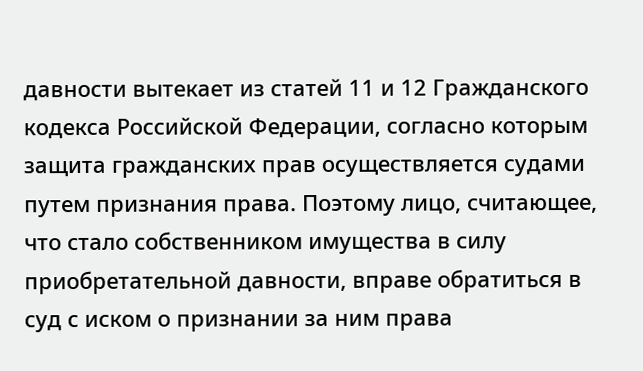давности вытекает из статей 11 и 12 Гражданского кодекса Российской Федерации, согласно которым защита гражданских прав осуществляется судами путем признания права. Поэтому лицо, считающее, что стало собственником имущества в силу приобретательной давности, вправе обратиться в суд с иском о признании за ним права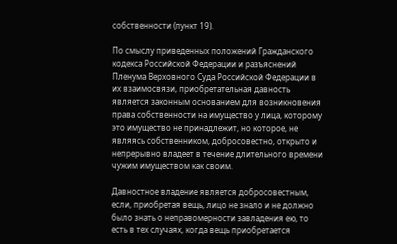собственности (пункт 19).

По смыслу приведенных положений Гражданского кодекса Российской Федерации и разъяснений Пленума Верховного Суда Российской Федерации в их взаимосвязи, приобретательная давность является законным основанием для возникновения права собственности на имущество у лица, которому это имущество не принадлежит, но которое, не являясь собственником, добросовестно, открыто и непрерывно владеет в течение длительного времени чужим имуществом как своим.

Давностное владение является добросовестным, если, приобретая вещь, лицо не знало и не должно было знать о неправомерности завладения ею, то есть в тех случаях, когда вещь приобретается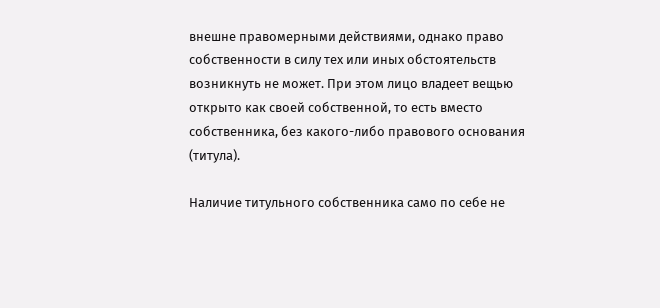внешне правомерными действиями, однако право собственности в силу тех или иных обстоятельств возникнуть не может. При этом лицо владеет вещью открыто как своей собственной, то есть вместо собственника, без какого-либо правового основания (титула).

Наличие титульного собственника само по себе не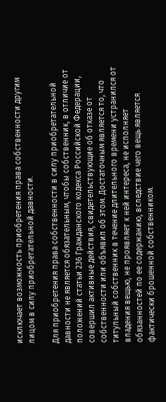исключает возможность приобретения права собственности другим лицом в силу приобретательной давности.

Для приобретения права собственности в силу приобретательной давности не является обязательным, чтобы собственник, в отличие от положений статьи 236 Гражданского кодекса Российской Федерации, совершил активные действия, свидетельствующие об отказе от собственности или объявил об этом. Достаточным является то, что титульный собственник в течение длительного времени устранился от владения вещью, не проявляет к ней интереса, не исполняет обязанностей по ее содержанию, вследствие чего вещь является фактически брошенной собственником.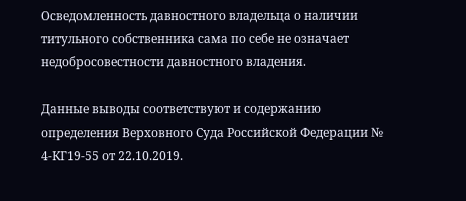Осведомленность давностного владельца о наличии титульного собственника сама по себе не означает недобросовестности давностного владения.

Данные выводы соответствуют и содержанию определения Верховного Суда Российской Федерации № 4-КГ19-55 от 22.10.2019.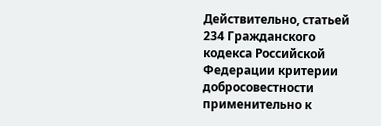Действительно, статьей 234 Гражданского кодекса Российской Федерации критерии добросовестности применительно к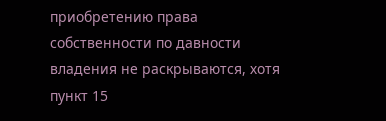приобретению права собственности по давности владения не раскрываются, хотя пункт 15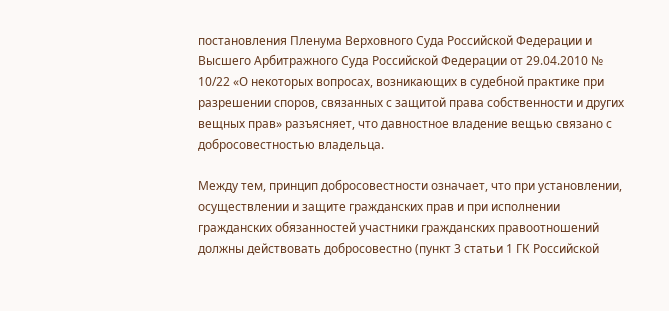постановления Пленума Верховного Суда Российской Федерации и Высшего Арбитражного Суда Российской Федерации от 29.04.2010 № 10/22 «О некоторых вопросах, возникающих в судебной практике при разрешении споров, связанных с защитой права собственности и других вещных прав» разъясняет, что давностное владение вещью связано с добросовестностью владельца.

Между тем, принцип добросовестности означает, что при установлении, осуществлении и защите гражданских прав и при исполнении гражданских обязанностей участники гражданских правоотношений должны действовать добросовестно (пункт 3 статьи 1 ГК Российской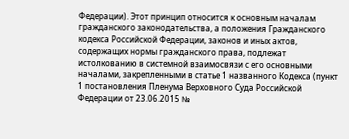Федерации). Этот принцип относится к основным началам гражданского законодательства, а положения Гражданского кодекса Российской Федерации, законов и иных актов, содержащих нормы гражданского права, подлежат истолкованию в системной взаимосвязи с его основными началами, закрепленными в статье 1 названного Кодекса (пункт 1 постановления Пленума Верховного Суда Российской Федерации от 23.06.2015 №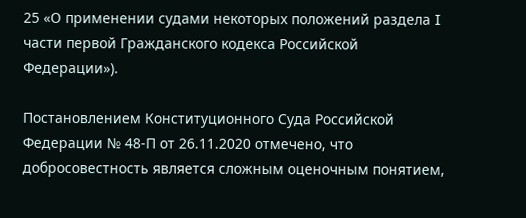25 «О применении судами некоторых положений раздела I части первой Гражданского кодекса Российской Федерации»).

Постановлением Конституционного Суда Российской Федерации № 48-П от 26.11.2020 отмечено, что добросовестность является сложным оценочным понятием,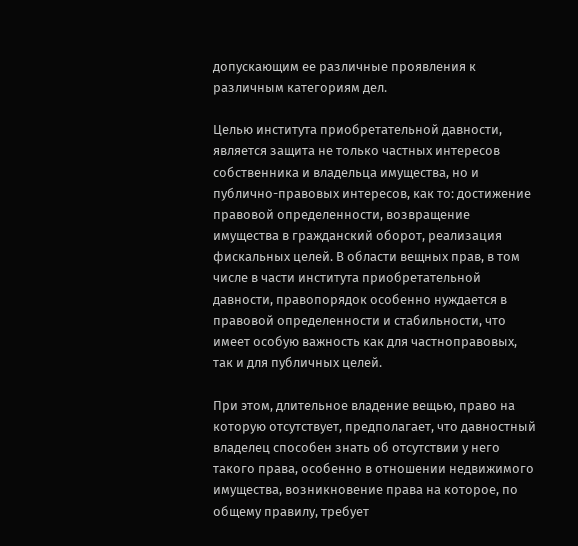допускающим ее различные проявления к различным категориям дел.

Целью института приобретательной давности, является защита не только частных интересов собственника и владельца имущества, но и публично-правовых интересов, как то: достижение правовой определенности, возвращение имущества в гражданский оборот, реализация фискальных целей. В области вещных прав, в том числе в части института приобретательной давности, правопорядок особенно нуждается в правовой определенности и стабильности, что имеет особую важность как для частноправовых, так и для публичных целей.

При этом, длительное владение вещью, право на которую отсутствует, предполагает, что давностный владелец способен знать об отсутствии у него такого права, особенно в отношении недвижимого имущества, возникновение права на которое, по общему правилу, требует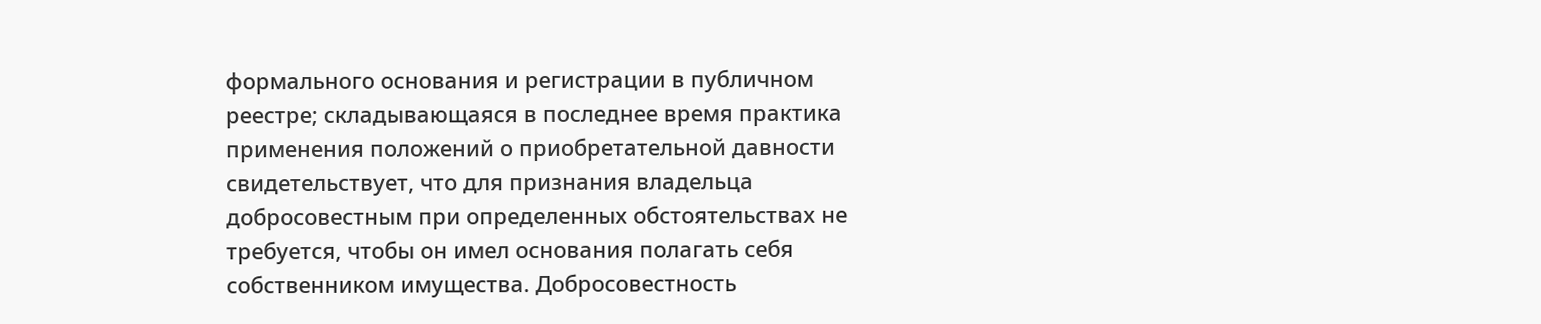формального основания и регистрации в публичном реестре; складывающаяся в последнее время практика применения положений о приобретательной давности свидетельствует, что для признания владельца добросовестным при определенных обстоятельствах не требуется, чтобы он имел основания полагать себя собственником имущества. Добросовестность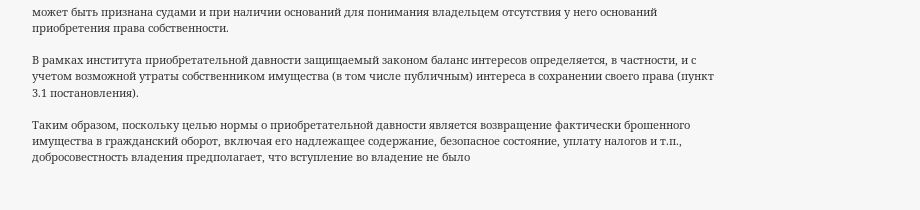может быть признана судами и при наличии оснований для понимания владельцем отсутствия у него оснований приобретения права собственности.

В рамках института приобретательной давности защищаемый законом баланс интересов определяется, в частности, и с учетом возможной утраты собственником имущества (в том числе публичным) интереса в сохранении своего права (пункт 3.1 постановления).

Таким образом, поскольку целью нормы о приобретательной давности является возвращение фактически брошенного имущества в гражданский оборот, включая его надлежащее содержание, безопасное состояние, уплату налогов и т.п., добросовестность владения предполагает, что вступление во владение не было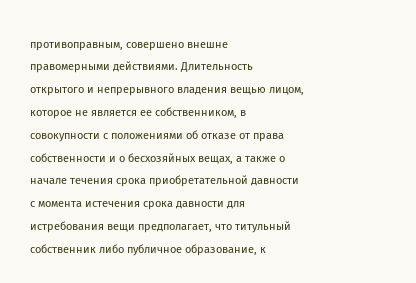противоправным, совершено внешне правомерными действиями. Длительность открытого и непрерывного владения вещью лицом, которое не является ее собственником, в совокупности с положениями об отказе от права собственности и о бесхозяйных вещах, а также о начале течения срока приобретательной давности с момента истечения срока давности для истребования вещи предполагает, что титульный собственник либо публичное образование, к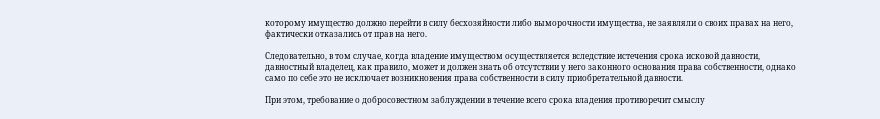которому имущество должно перейти в силу бесхозяйности либо выморочности имущества, не заявляли о своих правах на него, фактически отказались от прав на него.

Следовательно, в том случае, когда владение имуществом осуществляется вследствие истечения срока исковой давности, давностный владелец, как правило, может и должен знать об отсутствии у него законного основания права собственности, однако само по себе это не исключает возникновения права собственности в силу приобретательной давности.

При этом, требование о добросовестном заблуждении в течение всего срока владения противоречит смыслу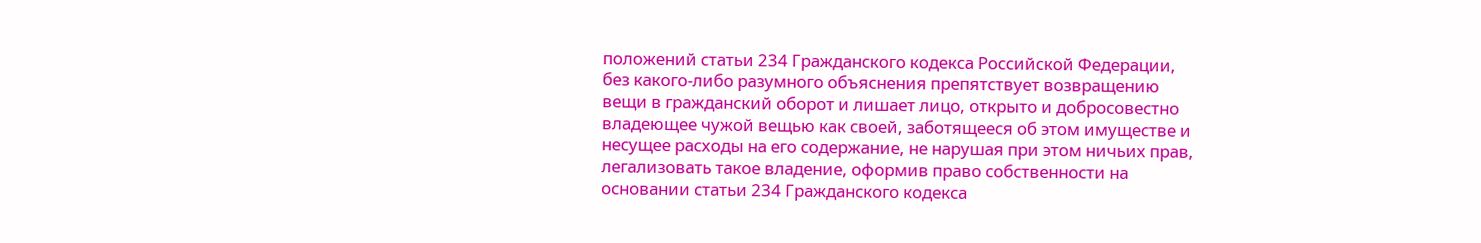положений статьи 234 Гражданского кодекса Российской Федерации, без какого-либо разумного объяснения препятствует возвращению вещи в гражданский оборот и лишает лицо, открыто и добросовестно владеющее чужой вещью как своей, заботящееся об этом имуществе и несущее расходы на его содержание, не нарушая при этом ничьих прав, легализовать такое владение, оформив право собственности на основании статьи 234 Гражданского кодекса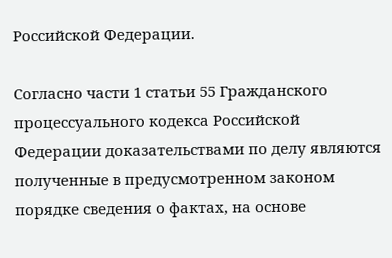Российской Федерации.

Согласно части 1 статьи 55 Гражданского процессуального кодекса Российской Федерации доказательствами по делу являются полученные в предусмотренном законом порядке сведения о фактах, на основе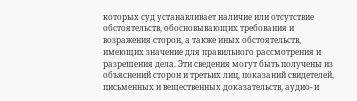которых суд устанавливает наличие или отсутствие обстоятельств, обосновывающих требования и возражения сторон, а также иных обстоятельств, имеющих значение для правильного рассмотрения и разрешения дела. Эти сведения могут быть получены из объяснений сторон и третьих лиц, показаний свидетелей, письменных и вещественных доказательств, аудио- и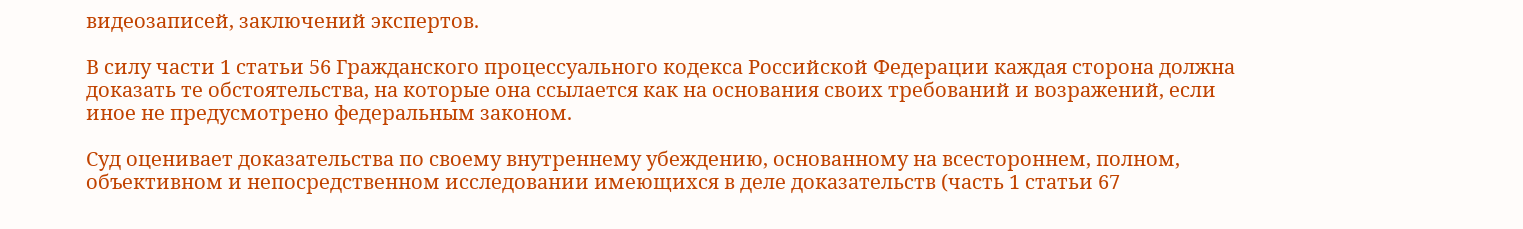видеозаписей, заключений экспертов.

В силу части 1 статьи 56 Гражданского процессуального кодекса Российской Федерации каждая сторона должна доказать те обстоятельства, на которые она ссылается как на основания своих требований и возражений, если иное не предусмотрено федеральным законом.

Суд оценивает доказательства по своему внутреннему убеждению, основанному на всестороннем, полном, объективном и непосредственном исследовании имеющихся в деле доказательств (часть 1 статьи 67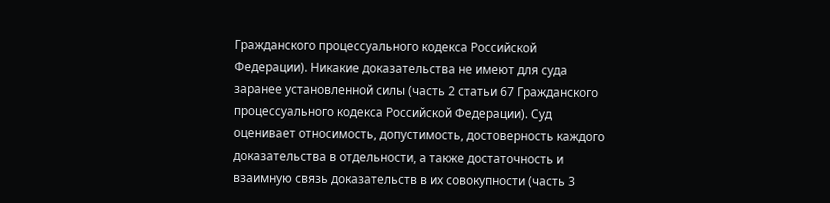Гражданского процессуального кодекса Российской Федерации). Никакие доказательства не имеют для суда заранее установленной силы (часть 2 статьи 67 Гражданского процессуального кодекса Российской Федерации). Суд оценивает относимость, допустимость, достоверность каждого доказательства в отдельности, а также достаточность и взаимную связь доказательств в их совокупности (часть 3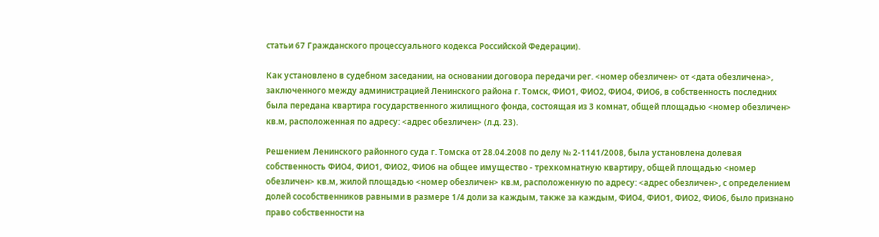статьи 67 Гражданского процессуального кодекса Российской Федерации).

Как установлено в судебном заседании, на основании договора передачи рег. <номер обезличен> от <дата обезличена>, заключенного между администрацией Ленинского района г. Томск, ФИО1, ФИО2, ФИО4, ФИО6, в собственность последних была передана квартира государственного жилищного фонда, состоящая из 3 комнат, общей площадью <номер обезличен> кв.м, расположенная по адресу: <адрес обезличен> (л.д. 23).

Решением Ленинского районного суда г. Томска от 28.04.2008 по делу № 2-1141/2008, была установлена долевая собственность ФИО4, ФИО1, ФИО2, ФИО6 на общее имущество - трехкомнатную квартиру, общей площадью <номер обезличен> кв.м, жилой площадью <номер обезличен> кв.м, расположенную по адресу: <адрес обезличен>, с определением долей сособственников равными в размере 1/4 доли за каждым, также за каждым, ФИО4, ФИО1, ФИО2, ФИО6, было признано право собственности на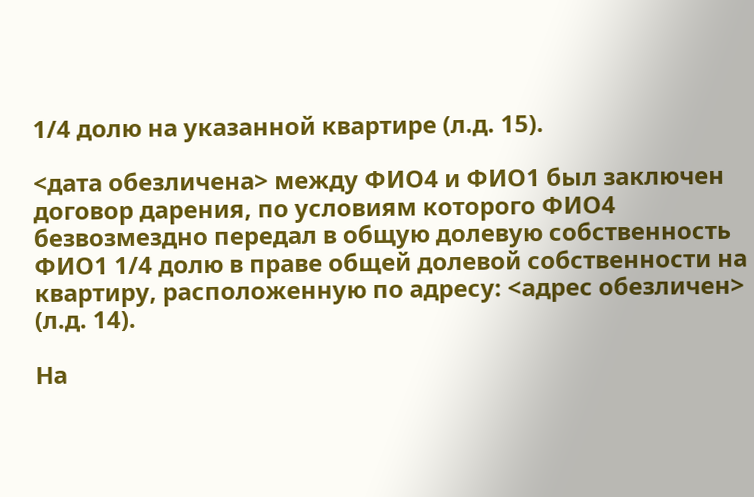1/4 долю на указанной квартире (л.д. 15).

<дата обезличена> между ФИО4 и ФИО1 был заключен договор дарения, по условиям которого ФИО4 безвозмездно передал в общую долевую собственность ФИО1 1/4 долю в праве общей долевой собственности на квартиру, расположенную по адресу: <адрес обезличен> (л.д. 14).

На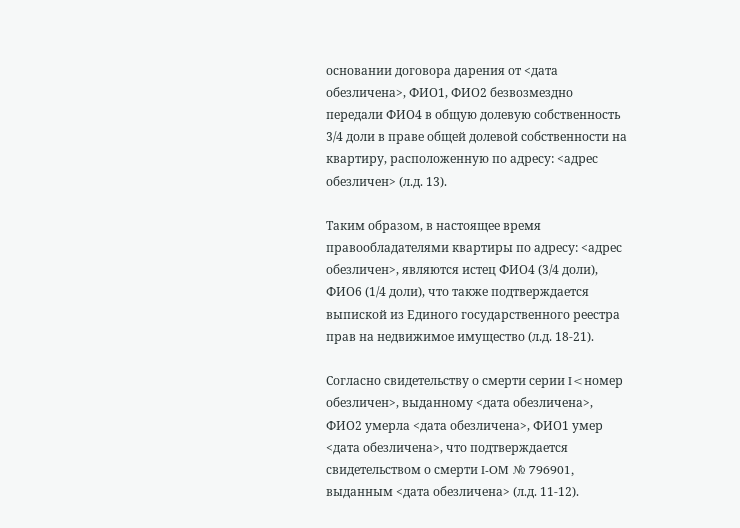основании договора дарения от <дата обезличена>, ФИО1, ФИО2 безвозмездно передали ФИО4 в общую долевую собственность 3/4 доли в праве общей долевой собственности на квартиру, расположенную по адресу: <адрес обезличен> (л.д. 13).

Таким образом, в настоящее время правообладателями квартиры по адресу: <адрес обезличен>, являются истец ФИО4 (3/4 доли), ФИО6 (1/4 доли), что также подтверждается выпиской из Единого государственного реестра прав на недвижимое имущество (л.д. 18-21).

Согласно свидетельству о смерти серии I<номер обезличен>, выданному <дата обезличена>, ФИО2 умерла <дата обезличена>, ФИО1 умер <дата обезличена>, что подтверждается свидетельством о смерти I-OM № 796901, выданным <дата обезличена> (л.д. 11-12).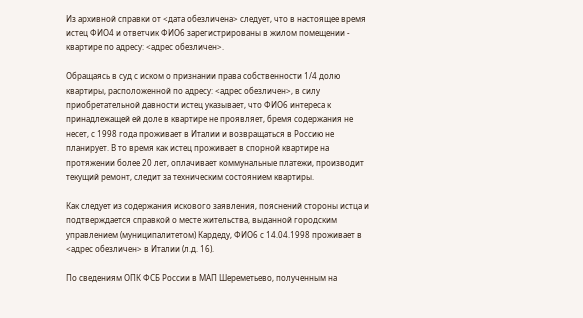Из архивной справки от <дата обезличена> следует, что в настоящее время истец ФИО4 и ответчик ФИО6 зарегистрированы в жилом помещении - квартире по адресу: <адрес обезличен>.

Обращаясь в суд с иском о признании права собственности 1/4 долю квартиры, расположенной по адресу: <адрес обезличен>, в силу приобретательной давности истец указывает, что ФИО6 интереса к принадлежащей ей доле в квартире не проявляет, бремя содержания не несет, с 1998 года проживает в Италии и возвращаться в Россию не планирует. В то время как истец проживает в спорной квартире на протяжении более 20 лет, оплачивает коммунальные платежи, производит текущий ремонт, следит за техническим состоянием квартиры.

Как следует из содержания искового заявления, пояснений стороны истца и подтверждается справкой о месте жительства, выданной городским управлением (муниципалитетом) Кардеду, ФИО6 с 14.04.1998 проживает в <адрес обезличен> в Италии (л.д. 16).

По сведениям ОПК ФСБ России в МАП Шереметьево, полученным на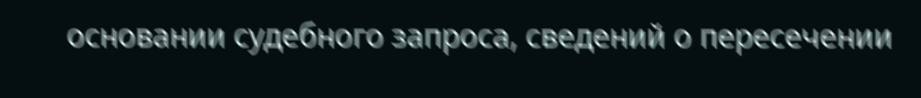основании судебного запроса, сведений о пересечении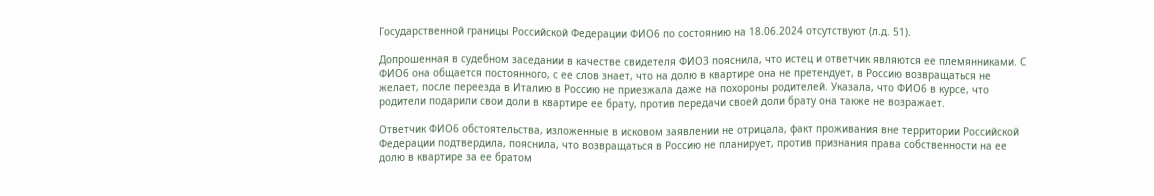Государственной границы Российской Федерации ФИО6 по состоянию на 18.06.2024 отсутствуют (л.д. 51).

Допрошенная в судебном заседании в качестве свидетеля ФИО3 пояснила, что истец и ответчик являются ее племянниками. С ФИО6 она общается постоянного, с ее слов знает, что на долю в квартире она не претендует, в Россию возвращаться не желает, после переезда в Италию в Россию не приезжала даже на похороны родителей. Указала, что ФИО6 в курсе, что родители подарили свои доли в квартире ее брату, против передачи своей доли брату она также не возражает.

Ответчик ФИО6 обстоятельства, изложенные в исковом заявлении не отрицала, факт проживания вне территории Российской Федерации подтвердила, пояснила, что возвращаться в Россию не планирует, против признания права собственности на ее долю в квартире за ее братом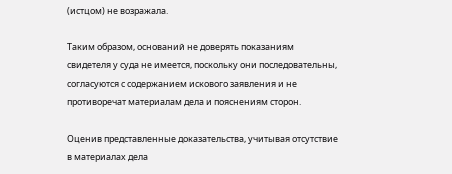(истцом) не возражала.

Таким образом, оснований не доверять показаниям свидетеля у суда не имеется, поскольку они последовательны, согласуются с содержанием искового заявления и не противоречат материалам дела и пояснениям сторон.

Оценив представленные доказательства, учитывая отсутствие в материалах дела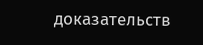доказательств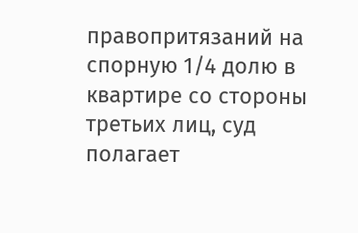правопритязаний на спорную 1/4 долю в квартире со стороны третьих лиц, суд полагает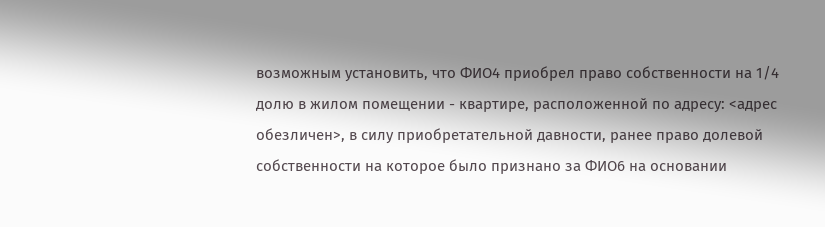возможным установить, что ФИО4 приобрел право собственности на 1/4 долю в жилом помещении - квартире, расположенной по адресу: <адрес обезличен>, в силу приобретательной давности, ранее право долевой собственности на которое было признано за ФИО6 на основании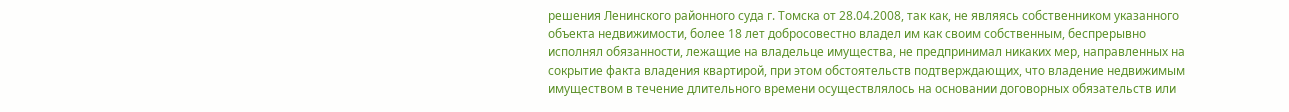решения Ленинского районного суда г. Томска от 28.04.2008, так как, не являясь собственником указанного объекта недвижимости, более 18 лет добросовестно владел им как своим собственным, беспрерывно исполнял обязанности, лежащие на владельце имущества, не предпринимал никаких мер, направленных на сокрытие факта владения квартирой, при этом обстоятельств подтверждающих, что владение недвижимым имуществом в течение длительного времени осуществлялось на основании договорных обязательств или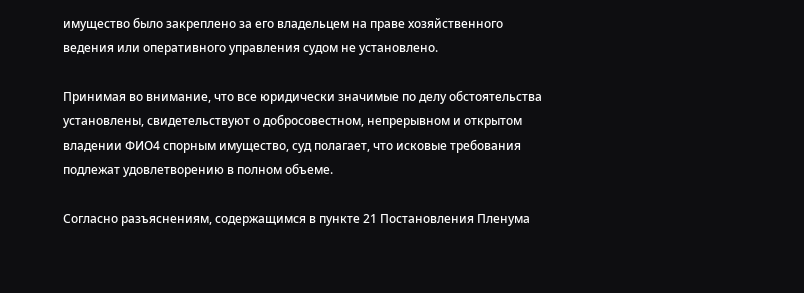имущество было закреплено за его владельцем на праве хозяйственного ведения или оперативного управления судом не установлено.

Принимая во внимание, что все юридически значимые по делу обстоятельства установлены, свидетельствуют о добросовестном, непрерывном и открытом владении ФИО4 спорным имущество, суд полагает, что исковые требования подлежат удовлетворению в полном объеме.

Согласно разъяснениям, содержащимся в пункте 21 Постановления Пленума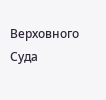Верховного Суда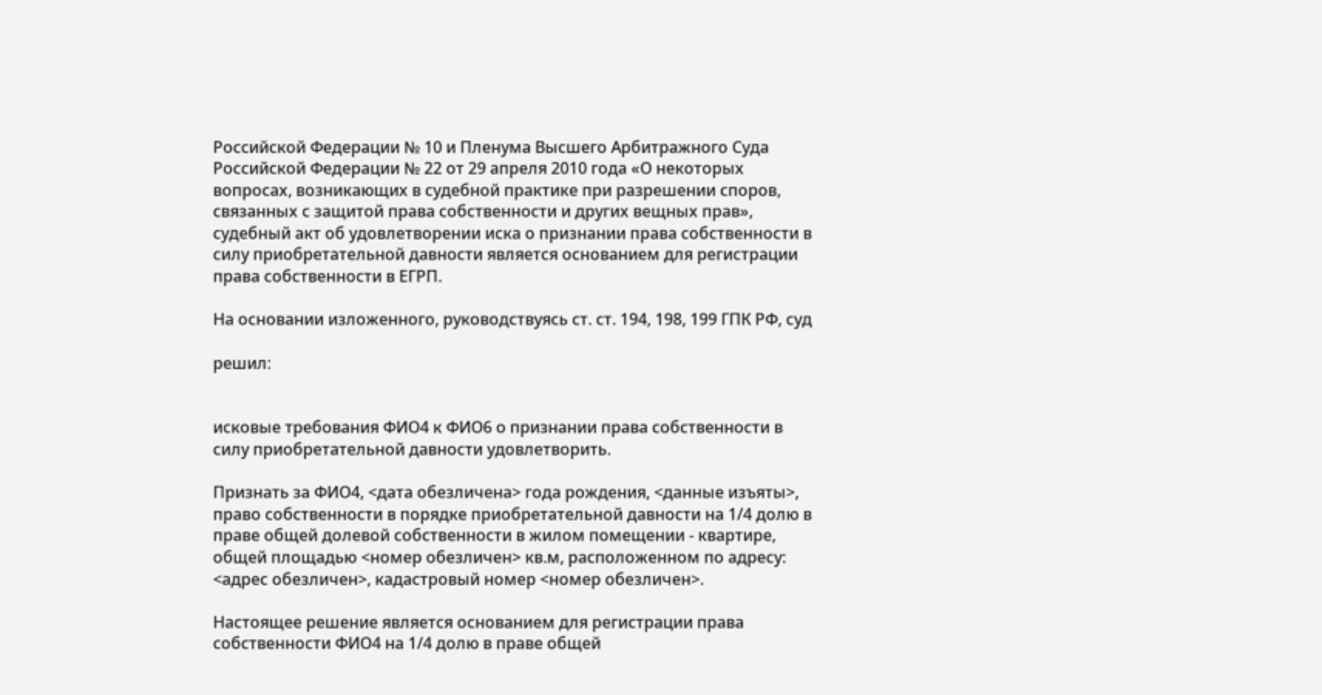Российской Федерации № 10 и Пленума Высшего Арбитражного Суда Российской Федерации № 22 от 29 апреля 2010 года «О некоторых вопросах, возникающих в судебной практике при разрешении споров, связанных с защитой права собственности и других вещных прав», судебный акт об удовлетворении иска о признании права собственности в силу приобретательной давности является основанием для регистрации права собственности в ЕГРП.

На основании изложенного, руководствуясь ст. ст. 194, 198, 199 ГПК РФ, суд

решил:


исковые требования ФИО4 к ФИО6 о признании права собственности в силу приобретательной давности удовлетворить.

Признать за ФИО4, <дата обезличена> года рождения, <данные изъяты>, право собственности в порядке приобретательной давности на 1/4 долю в праве общей долевой собственности в жилом помещении - квартире, общей площадью <номер обезличен> кв.м, расположенном по адресу: <адрес обезличен>, кадастровый номер <номер обезличен>.

Настоящее решение является основанием для регистрации права собственности ФИО4 на 1/4 долю в праве общей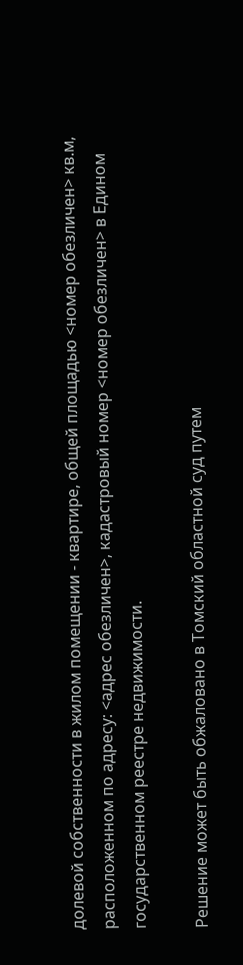долевой собственности в жилом помещении - квартире, общей площадью <номер обезличен> кв.м, расположенном по адресу: <адрес обезличен>, кадастровый номер <номер обезличен> в Едином государственном реестре недвижимости.

Решение может быть обжаловано в Томский областной суд путем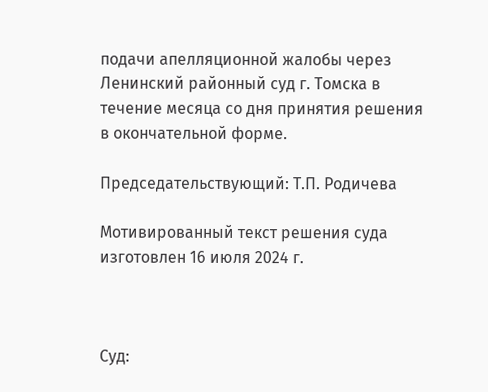подачи апелляционной жалобы через Ленинский районный суд г. Томска в течение месяца со дня принятия решения в окончательной форме.

Председательствующий: Т.П. Родичева

Мотивированный текст решения суда изготовлен 16 июля 2024 г.



Суд: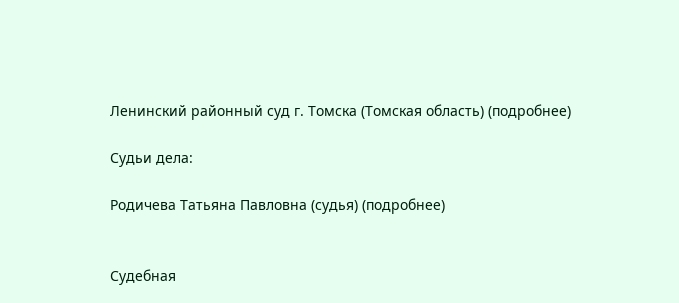Ленинский районный суд г. Томска (Томская область) (подробнее)

Судьи дела:

Родичева Татьяна Павловна (судья) (подробнее)


Судебная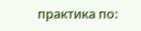практика по: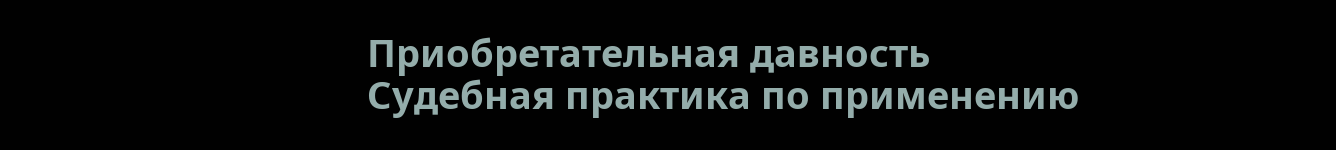Приобретательная давность
Судебная практика по применению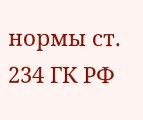нормы ст. 234 ГК РФ